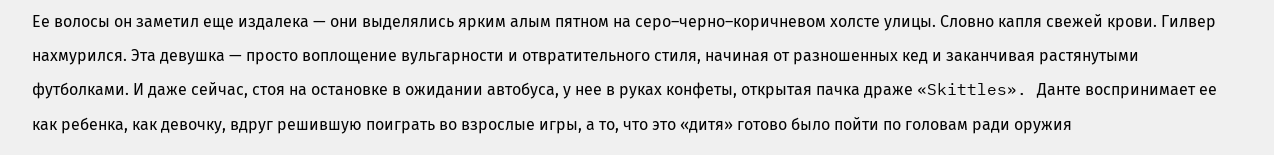Ее волосы он заметил еще издалека — они выделялись ярким алым пятном на серо–черно–коричневом холсте улицы. Словно капля свежей крови. Гилвер нахмурился. Эта девушка — просто воплощение вульгарности и отвратительного стиля, начиная от разношенных кед и заканчивая растянутыми футболками. И даже сейчас, стоя на остановке в ожидании автобуса, у нее в руках конфеты, открытая пачка драже «Skittles». Данте воспринимает ее как ребенка, как девочку, вдруг решившую поиграть во взрослые игры, а то, что это «дитя» готово было пойти по головам ради оружия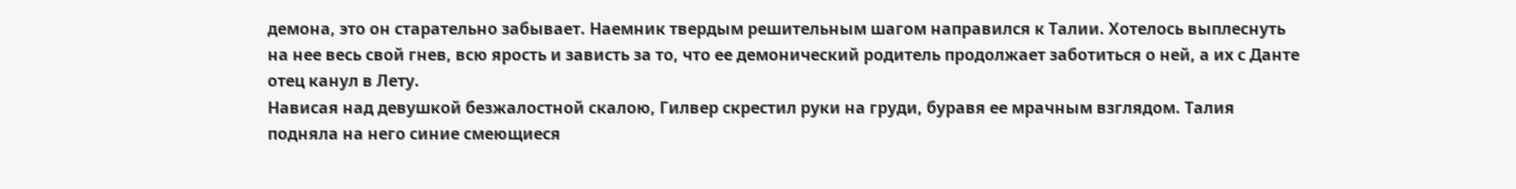демона, это он старательно забывает. Наемник твердым решительным шагом направился к Талии. Хотелось выплеснуть на нее весь свой гнев, всю ярость и зависть за то, что ее демонический родитель продолжает заботиться о ней, а их с Данте отец канул в Лету.
Нависая над девушкой безжалостной скалою, Гилвер скрестил руки на груди, буравя ее мрачным взглядом. Талия подняла на него синие смеющиеся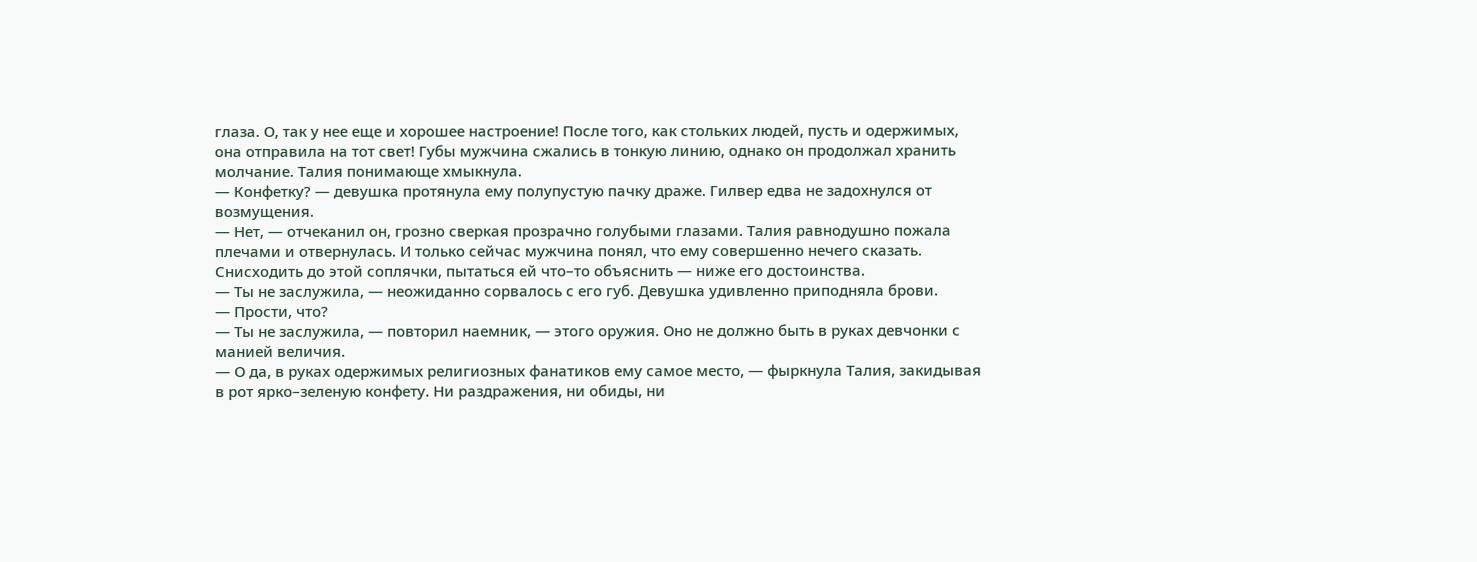глаза. О, так у нее еще и хорошее настроение! После того, как стольких людей, пусть и одержимых, она отправила на тот свет! Губы мужчина сжались в тонкую линию, однако он продолжал хранить молчание. Талия понимающе хмыкнула.
— Конфетку? — девушка протянула ему полупустую пачку драже. Гилвер едва не задохнулся от возмущения.
— Нет, — отчеканил он, грозно сверкая прозрачно голубыми глазами. Талия равнодушно пожала плечами и отвернулась. И только сейчас мужчина понял, что ему совершенно нечего сказать. Снисходить до этой соплячки, пытаться ей что–то объяснить — ниже его достоинства.
— Ты не заслужила, — неожиданно сорвалось с его губ. Девушка удивленно приподняла брови.
— Прости, что?
— Ты не заслужила, — повторил наемник, — этого оружия. Оно не должно быть в руках девчонки с манией величия.
— О да, в руках одержимых религиозных фанатиков ему самое место, — фыркнула Талия, закидывая в рот ярко–зеленую конфету. Ни раздражения, ни обиды, ни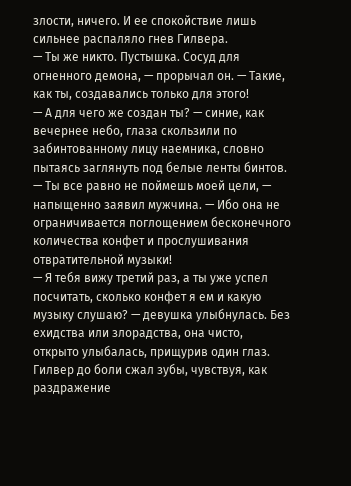злости, ничего. И ее спокойствие лишь сильнее распаляло гнев Гилвера.
— Ты же никто. Пустышка. Сосуд для огненного демона, — прорычал он. — Такие, как ты, создавались только для этого!
— А для чего же создан ты? — синие, как вечернее небо, глаза скользили по забинтованному лицу наемника, словно пытаясь заглянуть под белые ленты бинтов.
— Ты все равно не поймешь моей цели, — напыщенно заявил мужчина. — Ибо она не ограничивается поглощением бесконечного количества конфет и прослушивания отвратительной музыки!
— Я тебя вижу третий раз, а ты уже успел посчитать, сколько конфет я ем и какую музыку слушаю? — девушка улыбнулась. Без ехидства или злорадства, она чисто, открыто улыбалась, прищурив один глаз. Гилвер до боли сжал зубы, чувствуя, как раздражение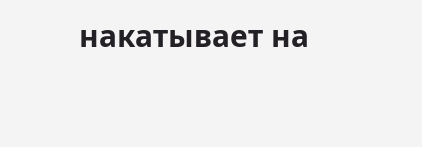накатывает на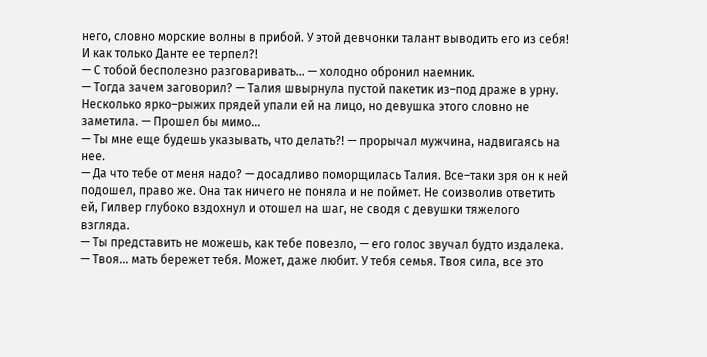него, словно морские волны в прибой. У этой девчонки талант выводить его из себя! И как только Данте ее терпел?!
— С тобой бесполезно разговаривать… — холодно обронил наемник.
— Тогда зачем заговорил? — Талия швырнула пустой пакетик из–под драже в урну. Несколько ярко–рыжих прядей упали ей на лицо, но девушка этого словно не заметила. — Прошел бы мимо…
— Ты мне еще будешь указывать, что делать?! — прорычал мужчина, надвигаясь на нее.
— Да что тебе от меня надо? — досадливо поморщилась Талия. Все–таки зря он к ней подошел, право же. Она так ничего не поняла и не поймет. Не соизволив ответить ей, Гилвер глубоко вздохнул и отошел на шаг, не сводя с девушки тяжелого взгляда.
— Ты представить не можешь, как тебе повезло, — его голос звучал будто издалека. — Твоя… мать бережет тебя. Может, даже любит. У тебя семья. Твоя сила, все это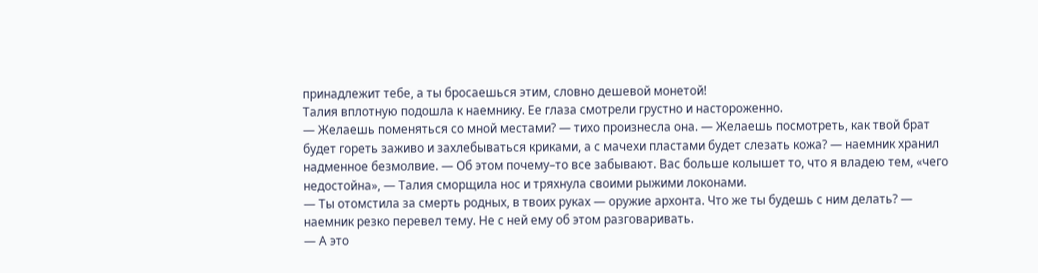принадлежит тебе, а ты бросаешься этим, словно дешевой монетой!
Талия вплотную подошла к наемнику. Ее глаза смотрели грустно и настороженно.
— Желаешь поменяться со мной местами? — тихо произнесла она. — Желаешь посмотреть, как твой брат будет гореть заживо и захлебываться криками, а с мачехи пластами будет слезать кожа? — наемник хранил надменное безмолвие. — Об этом почему–то все забывают. Вас больше колышет то, что я владею тем, «чего недостойна», — Талия сморщила нос и тряхнула своими рыжими локонами.
— Ты отомстила за смерть родных, в твоих руках — оружие архонта. Что же ты будешь с ним делать? — наемник резко перевел тему. Не с ней ему об этом разговаривать.
— А это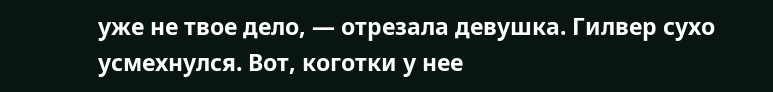уже не твое дело, — отрезала девушка. Гилвер сухо усмехнулся. Вот, коготки у нее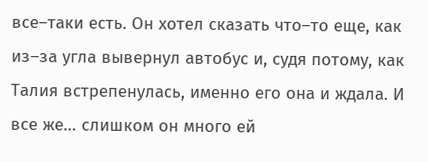все–таки есть. Он хотел сказать что–то еще, как из–за угла вывернул автобус и, судя потому, как Талия встрепенулась, именно его она и ждала. И все же… слишком он много ей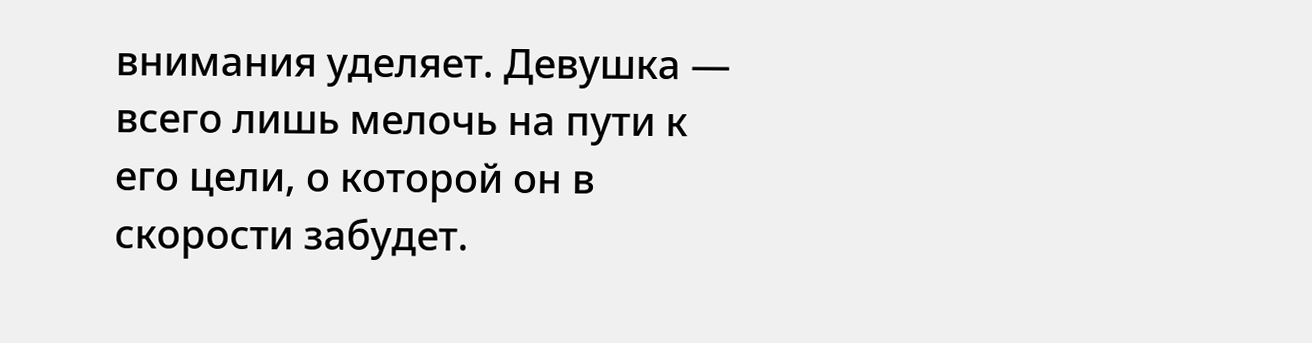внимания уделяет. Девушка — всего лишь мелочь на пути к его цели, о которой он в скорости забудет.